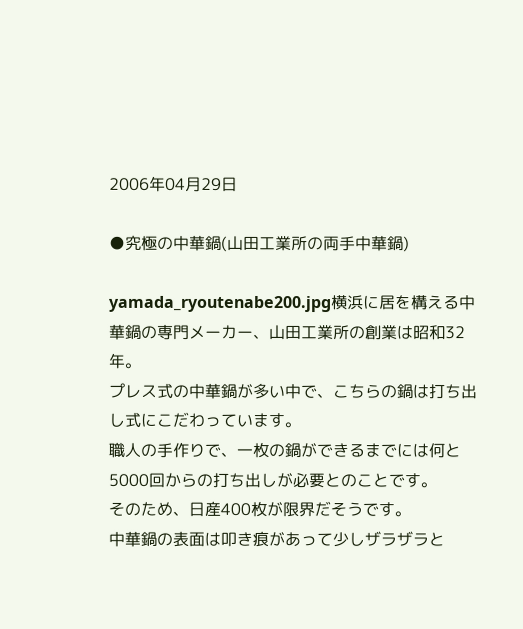2006年04月29日

●究極の中華鍋(山田工業所の両手中華鍋)

yamada_ryoutenabe200.jpg横浜に居を構える中華鍋の専門メーカー、山田工業所の創業は昭和32年。
プレス式の中華鍋が多い中で、こちらの鍋は打ち出し式にこだわっています。
職人の手作りで、一枚の鍋ができるまでには何と5000回からの打ち出しが必要とのことです。
そのため、日産400枚が限界だそうです。
中華鍋の表面は叩き痕があって少しザラザラと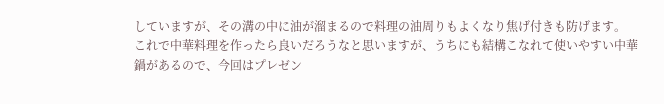していますが、その溝の中に油が溜まるので料理の油周りもよくなり焦げ付きも防げます。
これで中華料理を作ったら良いだろうなと思いますが、うちにも結構こなれて使いやすい中華鍋があるので、今回はプレゼン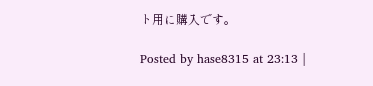ト用に購入です。

Posted by hase8315 at 23:13 |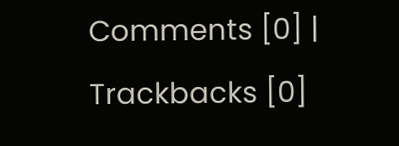Comments [0] | Trackbacks [0]